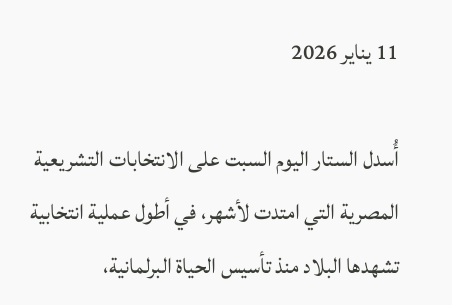11 يناير 2026

أُسدل الستار اليوم السبت على الانتخابات التشريعية المصرية التي امتدت لأشهر، في أطول عملية انتخابية تشهدها البلاد منذ تأسيس الحياة البرلمانية،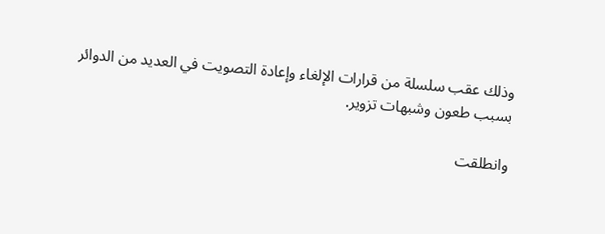وذلك عقب سلسلة من قرارات الإلغاء وإعادة التصويت في العديد من الدوائر بسبب طعون وشبهات تزوير.

وانطلقت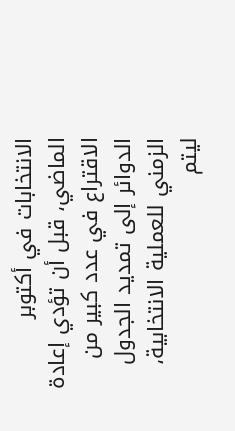الانتخابات في أكتوبر الماضي، قبل أن تؤدي إعادة الاقتراع في عدد كبير من الدوائر إلى تمديد الجدول الزمني للعملية الانتخابية، ليتم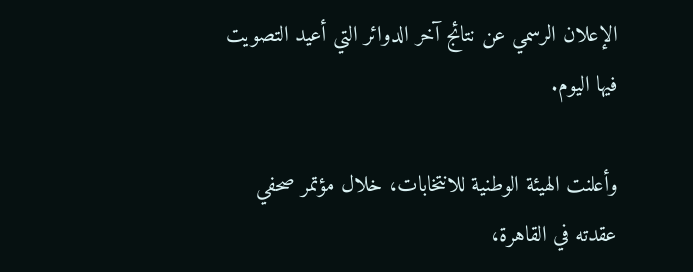الإعلان الرسمي عن نتائج آخر الدوائر التي أعيد التصويت فيها اليوم.

وأعلنت الهيئة الوطنية للانتخابات، خلال مؤتمر صحفي عقدته في القاهرة،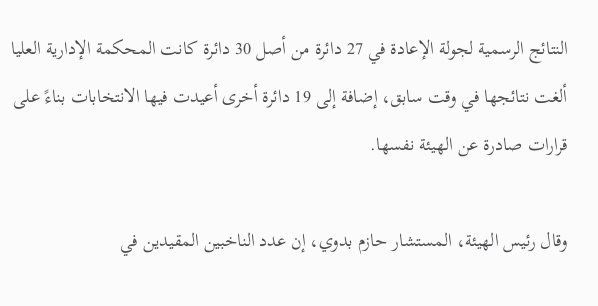النتائج الرسمية لجولة الإعادة في 27 دائرة من أصل 30 دائرة كانت المحكمة الإدارية العليا ألغت نتائجها في وقت سابق، إضافة إلى 19 دائرة أخرى أعيدت فيها الانتخابات بناءً على قرارات صادرة عن الهيئة نفسها.

وقال رئيس الهيئة، المستشار حازم بدوي، إن عدد الناخبين المقيدين في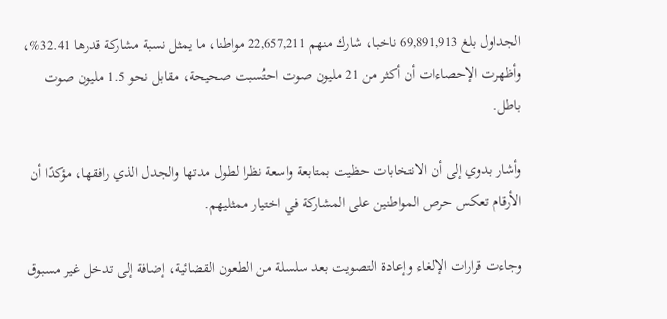الجداول بلغ 69,891,913 ناخبا، شارك منهم 22,657,211 مواطنا، ما يمثل نسبة مشاركة قدرها 32.41%، وأظهرت الإحصاءات أن أكثر من 21 مليون صوت احتُسبت صحيحة، مقابل نحو 1.5 مليون صوت باطل.

وأشار بدوي إلى أن الانتخابات حظيت بمتابعة واسعة نظرا لطول مدتها والجدل الذي رافقها، مؤكدًا أن الأرقام تعكس حرص المواطنين على المشاركة في اختيار ممثليهم.

وجاءت قرارات الإلغاء وإعادة التصويت بعد سلسلة من الطعون القضائية، إضافة إلى تدخل غير مسبوق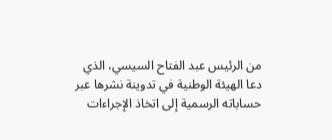من الرئيس عبد الفتاح السيسي، الذي دعا الهيئة الوطنية في تدوينة نشرها عبر حساباته الرسمية إلى اتخاذ الإجراءات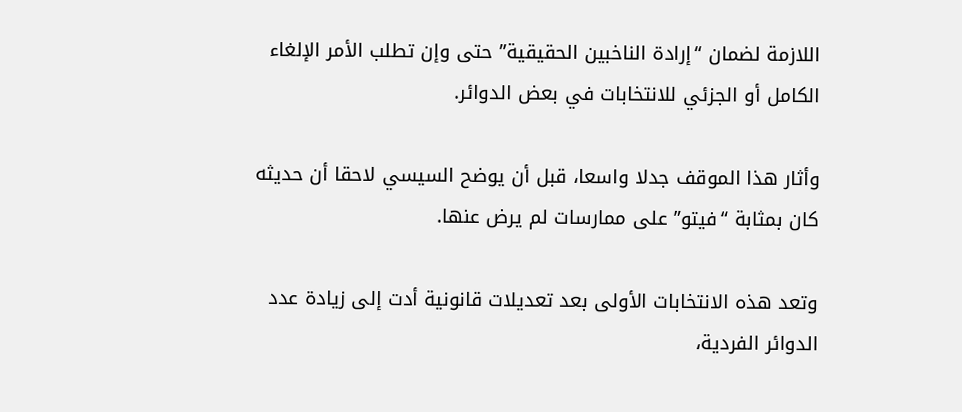اللازمة لضمان “إرادة الناخبين الحقيقية” حتى وإن تطلب الأمر الإلغاء الكامل أو الجزئي للانتخابات في بعض الدوائر.

وأثار هذا الموقف جدلا واسعا، قبل أن يوضح السيسي لاحقا أن حديثه كان بمثابة “فيتو” على ممارسات لم يرض عنها.

وتعد هذه الانتخابات الأولى بعد تعديلات قانونية أدت إلى زيادة عدد الدوائر الفردية،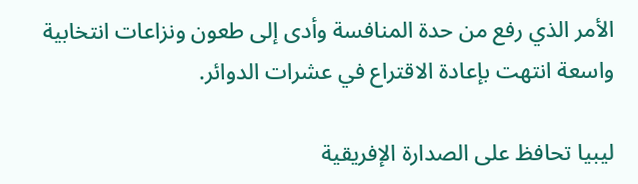الأمر الذي رفع من حدة المنافسة وأدى إلى طعون ونزاعات انتخابية واسعة انتهت بإعادة الاقتراع في عشرات الدوائر.

ليبيا تحافظ على الصدارة الإفريقية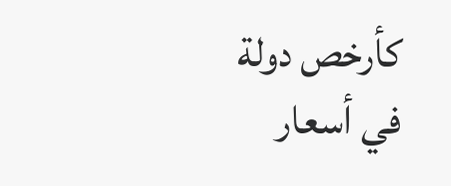كأرخص دولة في أسعار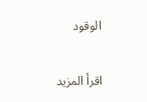الوقود

اقرأ المزيد